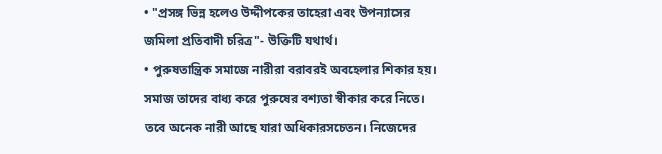• "প্রসঙ্গ ভিন্ন হলেও উদ্দীপকের তাহেরা এবং উপন্যাসের জমিলা প্রতিবাদী চরিত্র"- উক্তিটি যথার্থ।
• পুরুষতান্ত্রিক সমাজে নারীরা বরাবরই অবহেলার শিকার হয়। সমাজ তাদের বাধ্য করে পুরুষের বশ্যতা স্বীকার করে নিতে। তবে অনেক নারী আছে যারা অধিকারসচেতন। নিজেদের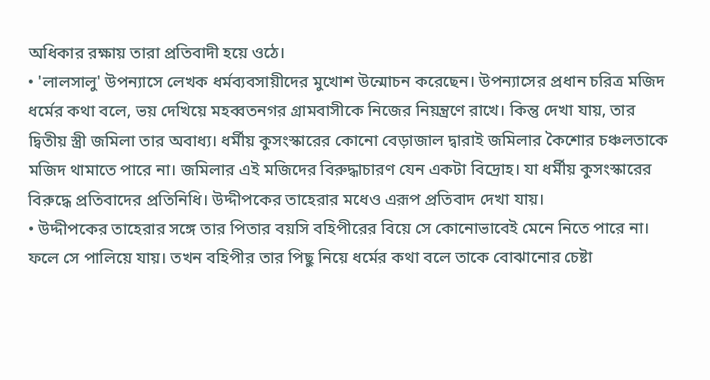অধিকার রক্ষায় তারা প্রতিবাদী হয়ে ওঠে।
• 'লালসালু' উপন্যাসে লেখক ধর্মব্যবসায়ীদের মুখোশ উন্মোচন করেছেন। উপন্যাসের প্রধান চরিত্র মজিদ ধর্মের কথা বলে, ভয় দেখিয়ে মহব্বতনগর গ্রামবাসীকে নিজের নিয়ন্ত্রণে রাখে। কিন্তু দেখা যায়, তার দ্বিতীয় স্ত্রী জমিলা তার অবাধ্য। ধর্মীয় কুসংস্কারের কোনো বেড়াজাল দ্বারাই জমিলার কৈশোর চঞ্চলতাকে মজিদ থামাতে পারে না। জমিলার এই মজিদের বিরুদ্ধাচারণ যেন একটা বিদ্রোহ। যা ধর্মীয় কুসংস্কারের বিরুদ্ধে প্রতিবাদের প্রতিনিধি। উদ্দীপকের তাহেরার মধেও এরূপ প্রতিবাদ দেখা যায়।
• উদ্দীপকের তাহেরার সঙ্গে তার পিতার বয়সি বহিপীরের বিয়ে সে কোনোভাবেই মেনে নিতে পারে না। ফলে সে পালিয়ে যায়। তখন বহিপীর তার পিছু নিয়ে ধর্মের কথা বলে তাকে বোঝানোর চেষ্টা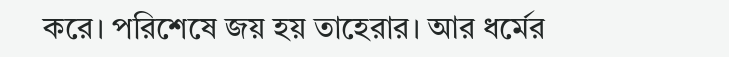করে। পরিশেষে জয় হয় তাহেরার। আর ধর্মের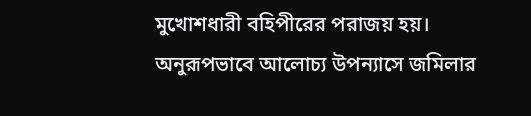মুখোশধারী বহিপীরের পরাজয় হয়। অনুরূপভাবে আলোচ্য উপন্যাসে জমিলার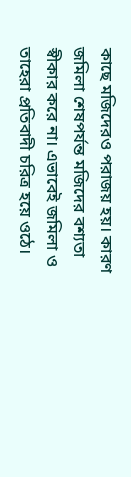কাছে মজিদেরও পরাজয় হয়। কারণ জমিলা শেষপর্যন্ত মজিদের বশ্যতা স্বীকার করে না। এভাবেই জমিলা ও তাহেরা প্রতিবাদী চরিত্র হয়ে ওঠে।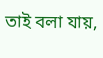তাই বলা যায়,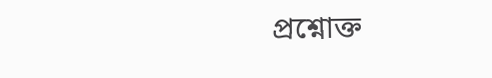প্রশ্নোক্ত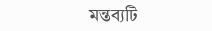মন্তব্যটি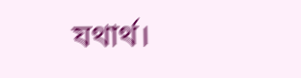যথার্থ।